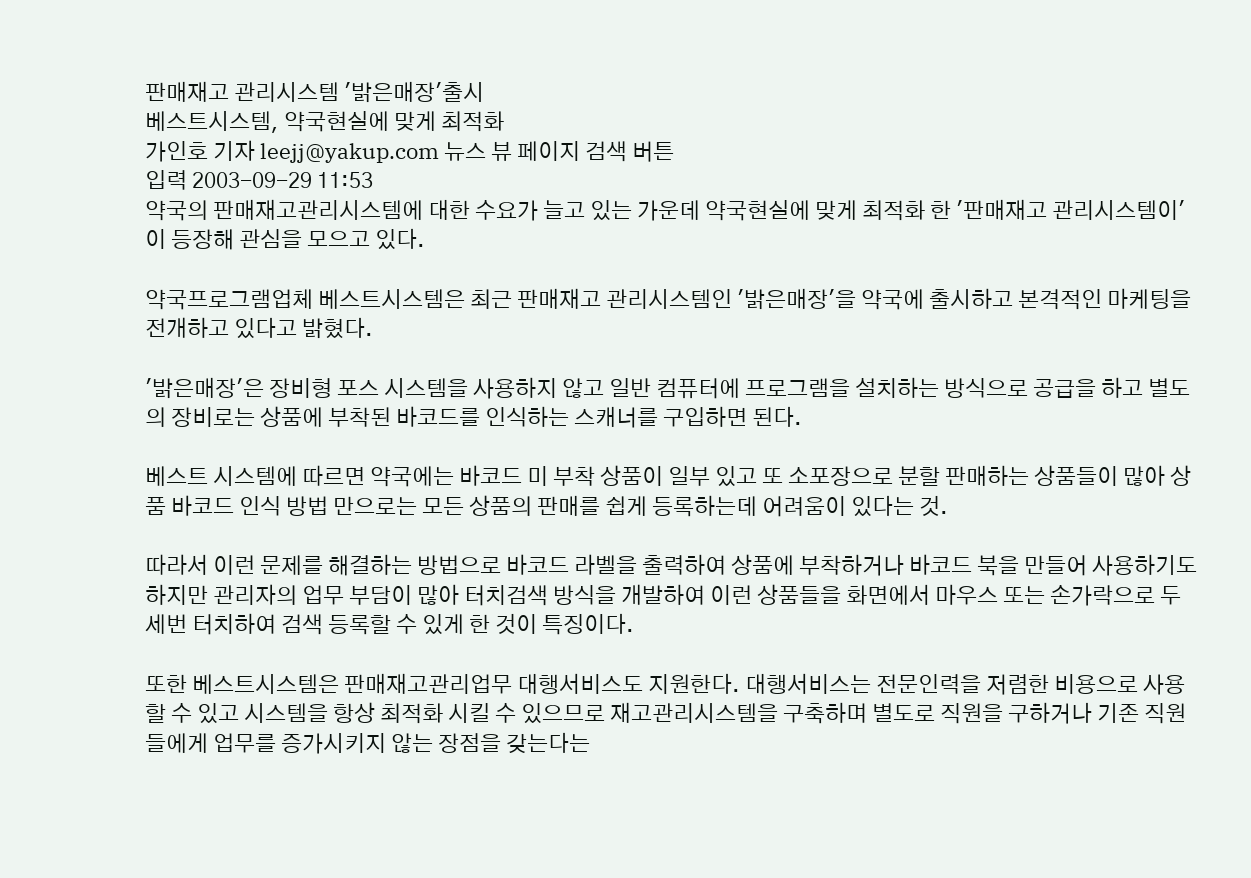판매재고 관리시스템 '밝은매장'출시
베스트시스템, 약국현실에 맞게 최적화
가인호 기자 leejj@yakup.com 뉴스 뷰 페이지 검색 버튼
입력 2003-09-29 11:53
약국의 판매재고관리시스템에 대한 수요가 늘고 있는 가운데 약국현실에 맞게 최적화 한 '판매재고 관리시스템이'이 등장해 관심을 모으고 있다.

약국프로그램업체 베스트시스템은 최근 판매재고 관리시스템인 '밝은매장'을 약국에 출시하고 본격적인 마케팅을 전개하고 있다고 밝혔다.

'밝은매장'은 장비형 포스 시스템을 사용하지 않고 일반 컴퓨터에 프로그램을 설치하는 방식으로 공급을 하고 별도의 장비로는 상품에 부착된 바코드를 인식하는 스캐너를 구입하면 된다.

베스트 시스템에 따르면 약국에는 바코드 미 부착 상품이 일부 있고 또 소포장으로 분할 판매하는 상품들이 많아 상품 바코드 인식 방법 만으로는 모든 상품의 판매를 쉽게 등록하는데 어려움이 있다는 것.

따라서 이런 문제를 해결하는 방법으로 바코드 라벨을 출력하여 상품에 부착하거나 바코드 북을 만들어 사용하기도 하지만 관리자의 업무 부담이 많아 터치검색 방식을 개발하여 이런 상품들을 화면에서 마우스 또는 손가락으로 두 세번 터치하여 검색 등록할 수 있게 한 것이 특징이다.

또한 베스트시스템은 판매재고관리업무 대행서비스도 지원한다. 대행서비스는 전문인력을 저렴한 비용으로 사용할 수 있고 시스템을 항상 최적화 시킬 수 있으므로 재고관리시스템을 구축하며 별도로 직원을 구하거나 기존 직원들에게 업무를 증가시키지 않는 장점을 갖는다는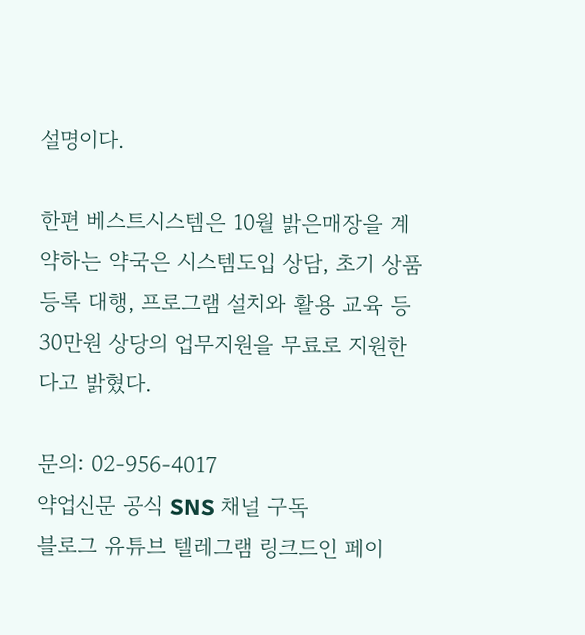설명이다.

한편 베스트시스템은 10월 밝은매장을 계약하는 약국은 시스템도입 상담, 초기 상품등록 대행, 프로그램 설치와 활용 교육 등 30만원 상당의 업무지원을 무료로 지원한다고 밝혔다.

문의: 02-956-4017
약업신문 공식 SNS 채널 구독
블로그 유튜브 텔레그램 링크드인 페이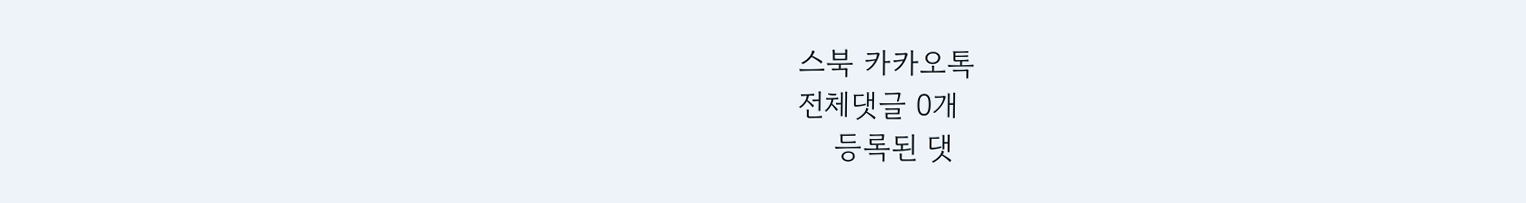스북 카카오톡
전체댓글 0개
    등록된 댓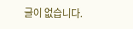글이 없습니다.